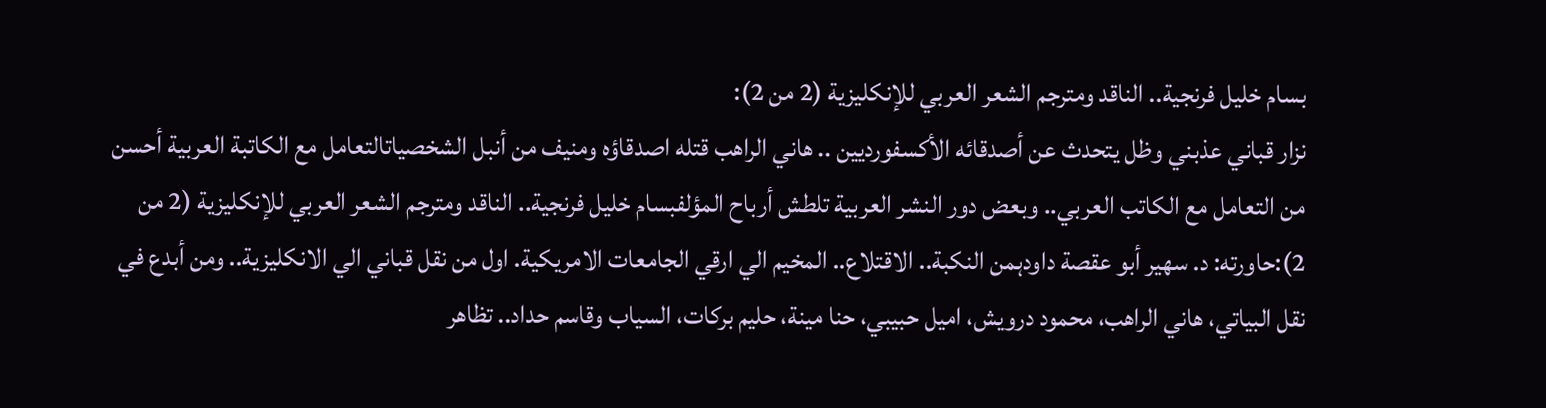بسام خليل فرنجية.. الناقد ومترجم الشعر العربي للإنكليزية (2 من 2):
نزار قباني عذبني وظل يتحدث عن أصدقائه الأكسفورديين .. هاني الراهب قتله اصدقاؤه ومنيف من أنبل الشخصياتالتعامل مع الكاتبة العربية أحسن من التعامل مع الكاتب العربي.. وبعض دور النشر العربية تلطش أرباح المؤلفبسام خليل فرنجية.. الناقد ومترجم الشعر العربي للإنكليزية (2 من 2):حاورته: د. سهير أبو عقصة داودہمن النكبة.. الاقتلاع.. المخيم الي ارقي الجامعات الامريكية. اول من نقل قباني الي الانكليزية.. ومن أبدع في نقل البياتي، هاني الراهب، محمود درويش، اميل حبيبي، حنا مينة، حليم بركات، السياب وقاسم حداد.. تظاهر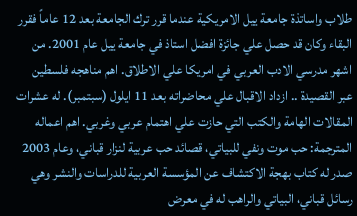طلاب واساتذة جامعة ييل الامريكية عندما قرر ترك الجامعة بعد 12 عاماً فقرر البقاء وكان قد حصل علي جائزة افضل استاذ في جامعة ييل عام 2001. من اشهر مدرسي الادب العربي في امريكا علي الاطلاق. اهم مناهجه فلسطين عبر القصيدة .. ازداد الاقبال علي محاضراته بعد 11 ايلول (سبتمبر). له عشرات المقالات الهامة والكتب التي حازت علي اهتمام عربي وغربي. اهم اعماله المترجمة: حب موت ونفي للبياتي، قصائد حب عربية لنزار قباني، وعام 2003 صدر له كتاب بهجة الاكتشاف عن المؤسسة العربية للدراسات والنشر وهي رسائل قباني، البياتي والراهب له في معرض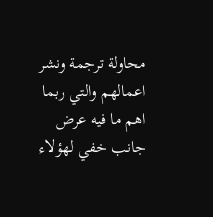محاولة ترجمة ونشر اعمالهم والتي ربما اهم ما فيه عرض جانب خفي لهؤلاء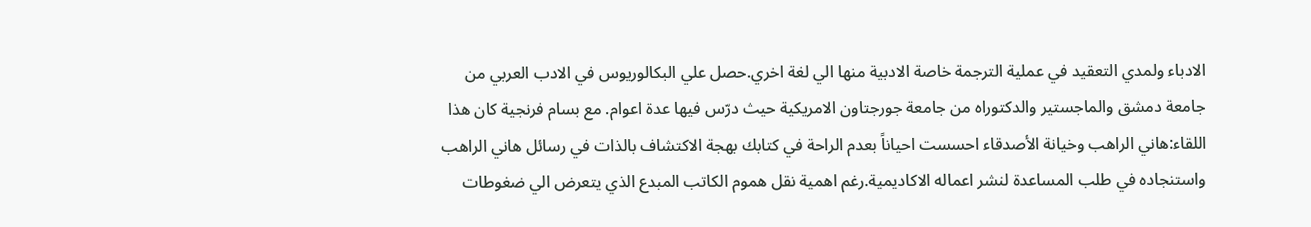الادباء ولمدي التعقيد في عملية الترجمة خاصة الادبية منها الي لغة اخري.حصل علي البكالوريوس في الادب العربي من جامعة دمشق والماجستير والدكتوراه من جامعة جورجتاون الامريكية حيث درّس فيها عدة اعوام. مع بسام فرنجية كان هذا اللقاء:هاني الراهب وخيانة الأصدقاء احسست احياناً بعدم الراحة في كتابك بهجة الاكتشاف بالذات في رسائل هاني الراهب واستنجاده في طلب المساعدة لنشر اعماله الاكاديمية.رغم اهمية نقل هموم الكاتب المبدع الذي يتعرض الي ضغوطات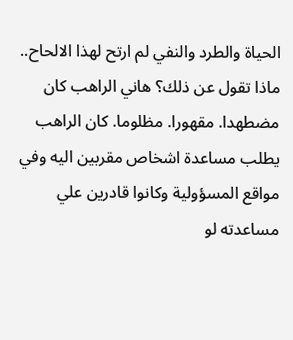الحياة والطرد والنفي لم ارتح لهذا الالحاح.. ماذا تقول عن ذلك؟ هاني الراهب كان مضطهدا. مقهورا. مظلوما. كان الراهب يطلب مساعدة اشخاص مقربين اليه وفي مواقع المسؤولية وكانوا قادرين علي مساعدته لو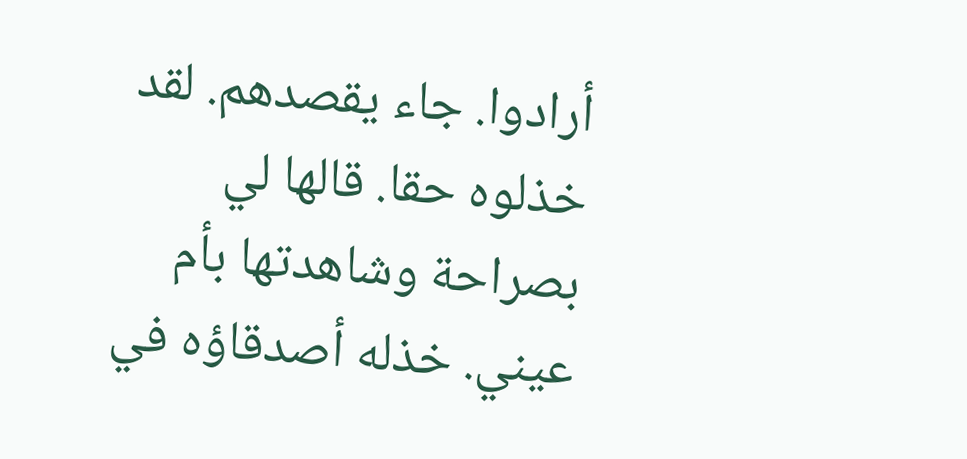أرادوا. جاء يقصدهم. لقد خذلوه حقا. قالها لي بصراحة وشاهدتها بأم عيني. خذله أصدقاؤه في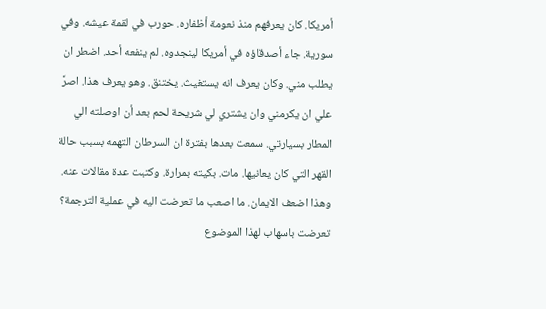أمريكا. كان يعرفهم منذ نعومة أظفاره. حورب في لقمة عيشه. وفي سورية. جاء أصدقاؤه في أمريكا لينجدوه. لم ينفعه أحد. اضطر ان يطلب مني. وكان يعرف انه يستغيث. يختنق. وهو يعرف هذا. اصرَّ علي ان يكرمني وان يشتري لي شريحة لحم بعد أن اوصلته الي المطار بسيارتي. سمعت بعدها بفترة ان السرطان التهمه بسبب حالة القهر التي كان يعانيها. مات. بكيته بمرارة. وكتبت عدة مقالات عنه. وهذا اضعف الايمان. ما اصعب ما تعرضت اليه في عملية الترجمة؟ تعرضت باسهاب لهذا الموضوع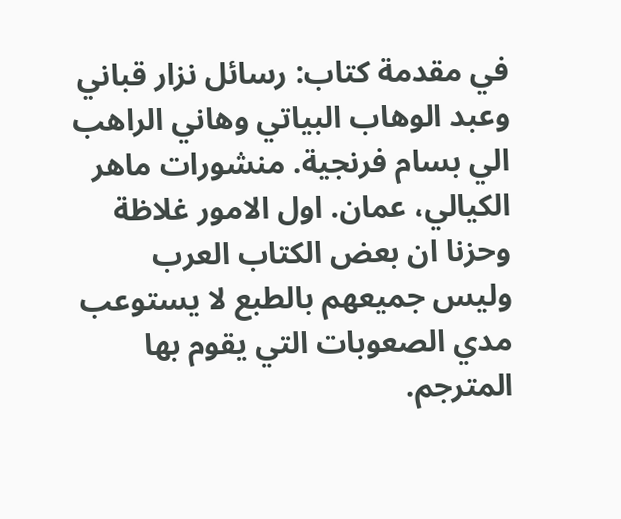في مقدمة كتاب: رسائل نزار قباني وعبد الوهاب البياتي وهاني الراهب الي بسام فرنجية. منشورات ماهر الكيالي، عمان. اول الامور غلاظة وحزنا ان بعض الكتاب العرب وليس جميعهم بالطبع لا يستوعب مدي الصعوبات التي يقوم بها المترجم.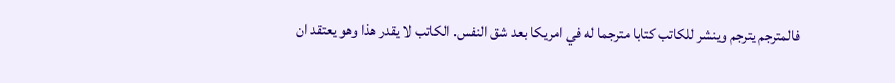فالمترجم يترجم وينشر للكاتب كتابا مترجما له في امريكا بعد شق النفس. الكاتب لا يقدر هذا وهو يعتقد ان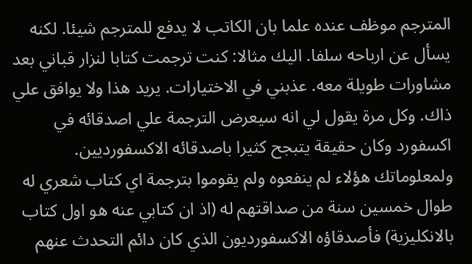المترجم موظف عنده علما بان الكاتب لا يدفع للمترجم شيئا. لكنه يسأل عن ارباحه سلفا. اليك مثالا: كنت ترجمت كتابا لنزار قباني بعد مشاورات طويلة معه. عذبني في الاختيارات. يريد هذا ولا يوافق علي ذاك. وكل مرة يقول لي انه سيعرض الترجمة علي اصدقائه في اكسفورد وكان حقيقة يتبجح كثيرا باصدقائه الاكسفورديين. ولمعلوماتك هؤلاء لم ينفعوه ولم يقوموا بترجمة اي كتاب شعري له طوال خمسين سنة من صداقتهم له (اذ ان كتابي عنه هو اول كتاب بالانكليزية) فأصدقاؤه الاكسفورديون الذي كان دائم التحدث عنهم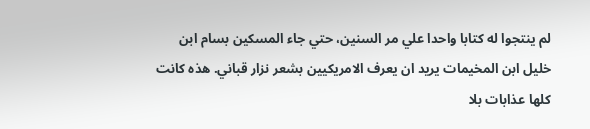لم ينتجوا له كتابا واحدا علي مر السنين، حتي جاء المسكين بسام ابن خليل ابن المخيمات يريد ان يعرف الامريكيين بشعر نزار قباني. هذه كانت كلها عذابات بلا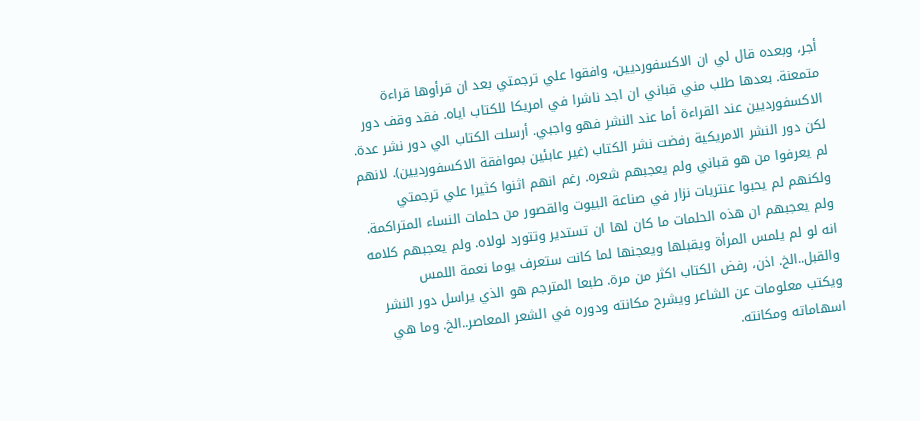أجر، وبعده قال لي ان الاكسفورديين، وافقوا علي ترجمتي بعد ان قرأوها قراءة متمعنة. بعدها طلب مني قباني ان اجد ناشرا في امريكا للكتاب اياه. فقد وقف دور الاكسفورديين عند القراءة أما عند النشر فهو واجبي. أرسلت الكتاب الي دور نشر عدة. لكن دور النشر الامريكية رفضت نشر الكتاب (غير عابئين بموافقة الاكسفورديين). لانهم لم يعرفوا من هو قباني ولم يعجبهم شعره. رغم انهم اثنوا كثيرا علي ترجمتي ولكنهم لم يحبوا عنتريات نزار في صناعة البيوت والقصور من حلمات النساء المتراكمة. ولم يعجبهم ان هذه الحلمات ما كان لها ان تستدير وتتورد لولاه. ولم يعجبهم كلامه انه لو لم يلمس المرأة ويقبلها ويعجنها لما كانت ستعرف يوما نعمة اللمس والقبل..الخ. اذن، رفض الكتاب اكثر من مرة. طبعا المترجم هو الذي يراسل دور النشر ويكتب معلومات عن الشاعر ويشرح مكانته ودوره في الشعر المعاصر..الخ. وما هي اسهاماته ومكانته.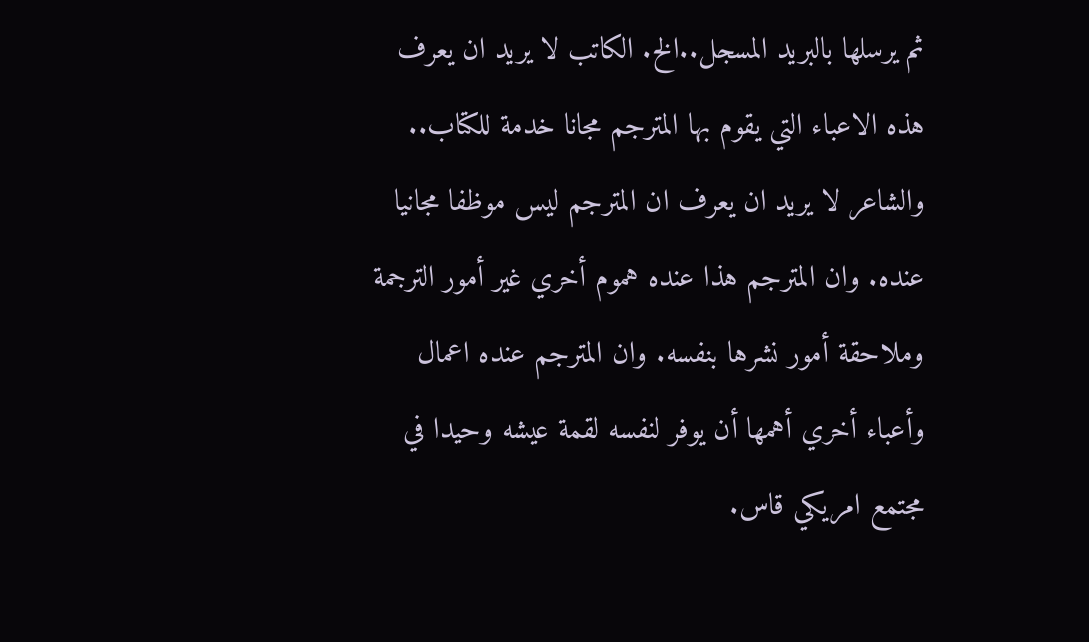ثم يرسلها بالبريد المسجل..الخ. الكاتب لا يريد ان يعرف هذه الاعباء التي يقوم بها المترجم مجانا خدمة للكتاب.. والشاعر لا يريد ان يعرف ان المترجم ليس موظفا مجانيا عنده. وان المترجم هذا عنده هموم أخري غير أمور الترجمة وملاحقة أمور نشرها بنفسه. وان المترجم عنده اعمال وأعباء أخري أهمها أن يوفر لنفسه لقمة عيشه وحيدا في مجتمع امريكي قاس.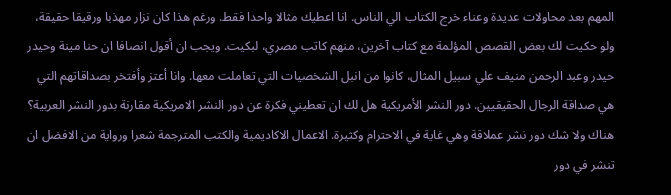المهم بعد محاولات عديدة وعناء خرج الكتاب الي الناس. انا اعطيك مثالا واحدا فقط. ورغم هذا كان نزار مهذبا ورقيقا حقيقة، ولو حكيت لك بعض القصص المؤلمة مع كتاب آخرين، منهم كاتب مصري، لبكيت. ويجب ان أقول انصافا ان حنا مينة وحيدر حيدر وعبد الرحمن منيف علي سبيل المثال، كانوا من انبل الشخصيات التي تعاملت معها. وانا أعتز وأفتخر بصداقاتهم التي هي صداقة الرجال الحقيقيين. دور النشر الأمريكية هل لك ان تعطيني فكرة عن دور النشر الامريكية مقارنة بدور النشر العربية؟ هناك ولا شك دور نشر عملاقة وهي غاية في الاحترام وكثيرة. الاعمال الاكاديمية والكتب المترجمة شعرا ورواية من الافضل ان تنشر في دور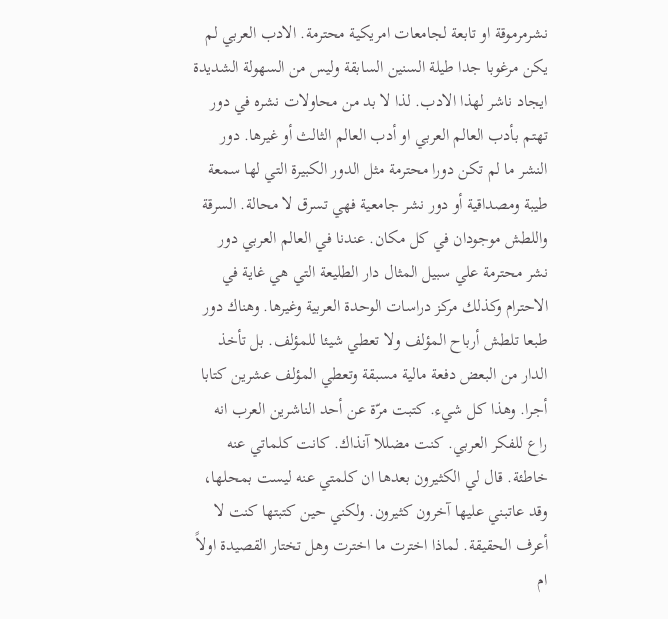نشرمرموقة او تابعة لجامعات امريكية محترمة. الادب العربي لم يكن مرغوبا جدا طيلة السنين السابقة وليس من السهولة الشديدة ايجاد ناشر لهذا الادب. لذا لا بد من محاولات نشره في دور تهتم بأدب العالم العربي او أدب العالم الثالث أو غيرها. دور النشر ما لم تكن دورا محترمة مثل الدور الكبيرة التي لها سمعة طيبة ومصداقية أو دور نشر جامعية فهي تسرق لا محالة. السرقة واللطش موجودان في كل مكان. عندنا في العالم العربي دور نشر محترمة علي سبيل المثال دار الطليعة التي هي غاية في الاحترام وكذلك مركز دراسات الوحدة العربية وغيرها. وهناك دور طبعا تلطش أرباح المؤلف ولا تعطي شيئا للمؤلف. بل تأخذ الدار من البعض دفعة مالية مسبقة وتعطي المؤلف عشرين كتابا أجرا. وهذا كل شيء. كتبت مرّة عن أحد الناشرين العرب انه راع للفكر العربي. كنت مضللا آنذاك. كانت كلماتي عنه خاطئة. قال لي الكثيرون بعدها ان كلمتي عنه ليست بمحلها، وقد عاتبني عليها آخرون كثيرون. ولكني حين كتبتها كنت لا أعرف الحقيقة. لماذا اخترت ما اخترت وهل تختار القصيدة اولاً ام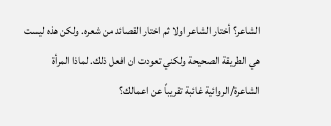الشاعر؟ أختار الشاعر اولا ثم اختار القصائد من شعره. ولكن هذه ليست هي الطريقة الصحيحة ولكني تعودت ان افعل ذلك. لماذا المرأة الشاعرة/الروائية غائبة تقريباً عن اعمالك؟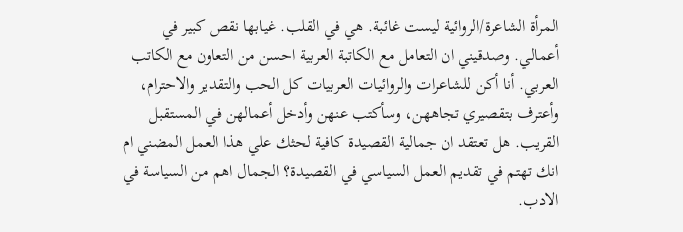المرأة الشاعرة/الروائية ليست غائبة. هي في القلب. غيابها نقص كبير في أعمالي. وصدقيني ان التعامل مع الكاتبة العربية احسن من التعاون مع الكاتب العربي. أنا أكن للشاعرات والروائيات العربيات كل الحب والتقدير والاحترام، وأعترف بتقصيري تجاههن، وسأكتب عنهن وأدخل أعمالهن في المستقبل القريب. هل تعتقد ان جمالية القصيدة كافية لحثك علي هذا العمل المضني ام انك تهتم في تقديم العمل السياسي في القصيدة؟ الجمال اهم من السياسة في الادب.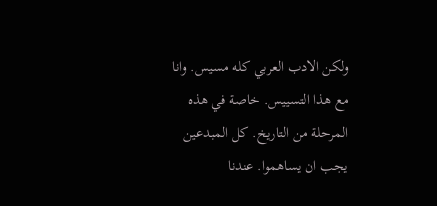ولكن الادب العربي كله مسيس. وانا مع هذا التسييس. خاصة في هذه المرحلة من التاريخ. كل المبدعين يجب ان يساهموا. عندنا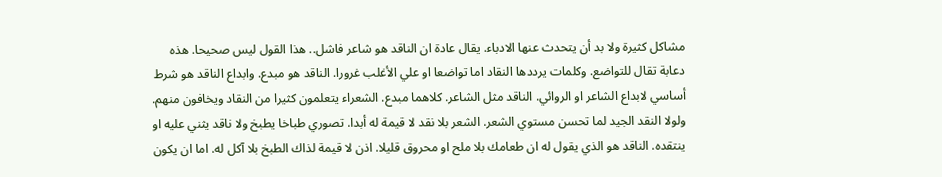مشاكل كثيرة ولا بد أن يتحدث عنها الادباء. يقال عادة ان الناقد هو شاعر فاشل.. هذا القول ليس صحيحا. هذه دعابة تقال للتواضع. وكلمات يرددها النقاد اما تواضعا او علي الأغلب غرورا. الناقد هو مبدع. وابداع الناقد هو شرط أساسي لابداع الشاعر او الروائي. الناقد مثل الشاعر. كلاهما مبدع. الشعراء يتعلمون كثيرا من النقاد ويخافون منهم. ولولا النقد الجيد لما تحسن مستوي الشعر. الشعر بلا نقد لا قيمة له أبدا. تصوري طباخا يطبخ ولا ناقد يثني عليه او ينتقده. الناقد هو الذي يقول له ان طعامك بلا ملح او محروق قليلا. اذن لا قيمة لذاك الطبخ بلا آكل له. اما ان يكون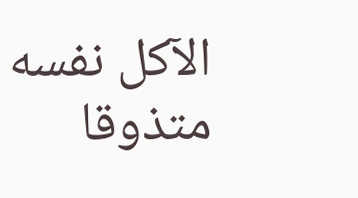الآكل نفسه متذوقا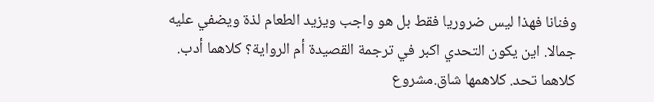وفنانا فهذا ليس ضروريا فقط بل هو واجب ويزيد الطعام لذة ويضفي عليه جمالا. اين يكون التحدي اكبر في ترجمة القصيدة أم الرواية؟ كلاهما أدب. كلاهما تحد. كلاهمها شاق.مشروع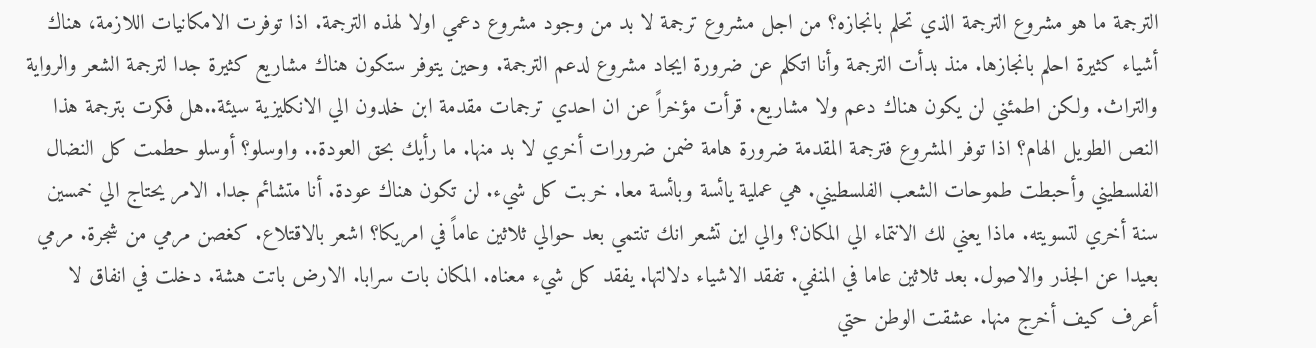الترجمة ما هو مشروع الترجمة الذي تحلم بانجازه؟ من اجل مشروع ترجمة لا بد من وجود مشروع دعمي اولا لهذه الترجمة. اذا توفرت الامكانيات اللازمة، هناك أشياء كثيرة احلم بانجازها. منذ بدأت الترجمة وأنا اتكلم عن ضرورة ايجاد مشروع لدعم الترجمة. وحين يتوفر ستكون هناك مشاريع كثيرة جدا لترجمة الشعر والرواية والتراث. ولكن اطمئني لن يكون هناك دعم ولا مشاريع. قرأت مؤخراً عن ان احدي ترجمات مقدمة ابن خلدون الي الانكليزية سيئة..هل فكرت بترجمة هذا النص الطويل الهام؟ اذا توفر المشروع فترجمة المقدمة ضرورة هامة ضمن ضرورات أخري لا بد منها. ما رأيك بحق العودة.. واوسلو؟ أوسلو حطمت كل النضال الفلسطيني وأحبطت طموحات الشعب الفلسطيني. هي عملية يائسة وبائسة معا. خربت كل شيء. لن تكون هناك عودة. أنا متشائم جدا. الامر يحتاج الي خمسين سنة أخري لتسويته. ماذا يعني لك الانتماء الي المكان؟ والي اين تشعر انك تنتمي بعد حوالي ثلاثين عاماً في امريكا؟ اشعر بالاقتلاع. كغصن مرمي من شجرة. مرمي بعيدا عن الجذر والاصول. بعد ثلاثين عاما في المنفي. تفقد الاشياء دلالتها. يفقد كل شيء معناه. المكان بات سرابا. الارض باتت هشة. دخلت في انفاق لا أعرف كيف أخرج منها. عشقت الوطن حتي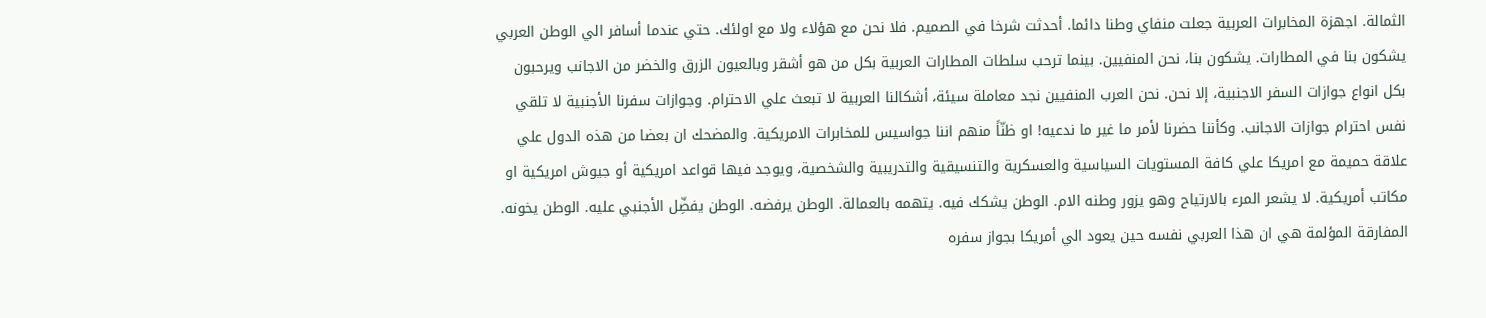الثمالة. اجهزة المخابرات العربية جعلت منفاي وطنا دائما. أحدثت شرخا في الصميم. فلا نحن مع هؤلاء ولا مع اولئك. حتي عندما أسافر الي الوطن العربي يشكون بنا في المطارات. يشكون بنا، نحن المنفيين. بينما ترحب سلطات المطارات العربية بكل من هو أشقر وبالعيون الزرق والخضر من الاجانب ويرحبون بكل انواع جوازات السفر الاجنبية، إلا نحن. نحن العرب المنفيين نجد معاملة سيئة، أشكالنا العربية لا تبعث علي الاحترام. وجوازات سفرنا الأجنبية لا تلقي نفس احترام جوازات الاجانب. وكأننا حضرنا لأمر ما غير ما ندعيه! او ظنّاً منهم اننا جواسيس للمخابرات الامريكية. والمضحك ان بعضا من هذه الدول علي علاقة حميمة مع امريكا علي كافة المستويات السياسية والعسكرية والتنسيقية والتدريبية والشخصية، ويوجد فيها قواعد امريكية أو جيوش امريكية او مكاتب أمريكية. لا يشعر المرء بالارتياح وهو يزور وطنه الام. الوطن يشكك فيه. يتهمه بالعمالة. الوطن يرفضه. الوطن يفضِّل الأجنبي عليه. الوطن يخونه. المفارقة المؤلمة هي ان هذا العربي نفسه حين يعود الي أمريكا بجواز سفره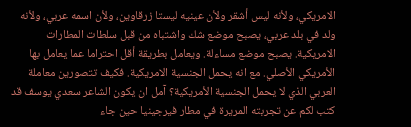الامريكي، ولأنه ليس أشقر ولأن عينيه ليستا زرقاوين، ولأن اسمه عربي، ولأنه ولد في بلد عربي، يصبح موضع شك واشتباه من قبل سلطات المطارات الامريكية. يصبح موضع مساءلة. ويعامل بطريقة أقل احتراما عما يعامل بها الأمريكي الأصلي. مع انه يحمل الجنسية الامريكية. فكيف تتصورين معاملة العربي الذي لا يحمل الجنسية الأمريكية؟ آمل ان يكون الشاعر سعدي يوسف قد كتب لكم عن تجربته المريرة في مطار فيرجينيا حين جاء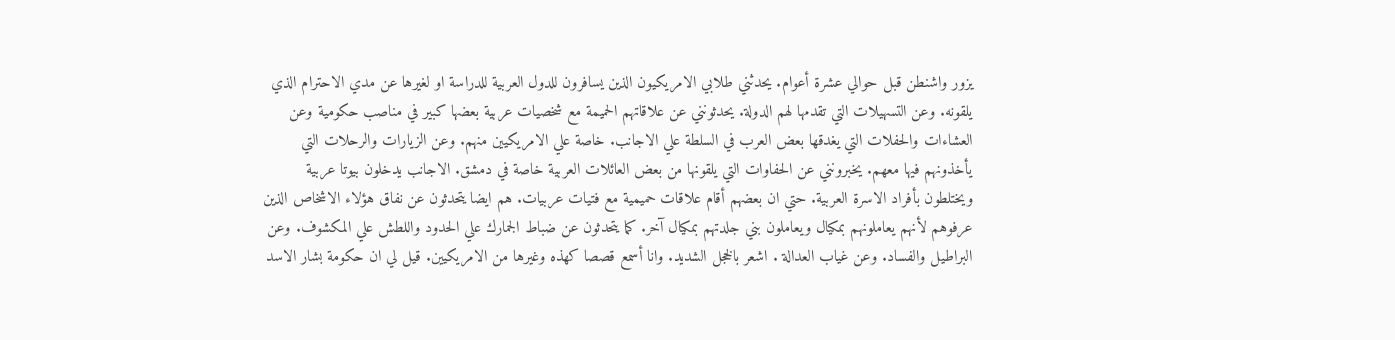يزور واشنطن قبل حوالي عشرة أعوام. يحدثني طلابي الامريكيون الذين يسافرون للدول العربية للدراسة او لغيرها عن مدي الاحترام الذي يلقونه. وعن التسهيلات التي تقدمها لهم الدولة. يحدثونني عن علاقاتهم الحميمة مع شخصيات عربية بعضها كبير في مناصب حكومية وعن العشاءات والحفلات التي يغدقها بعض العرب في السلطة علي الاجانب. خاصة علي الامريكيين منهم. وعن الزيارات والرحلات التي يأخذونهم فيها معهم. يخبرونني عن الحفاوات التي يلقونها من بعض العائلات العربية خاصة في دمشق. الاجانب يدخلون بيوتا عربية ويختلطون بأفراد الاسرة العربية. حتي ان بعضهم أقام علاقات حميمية مع فتيات عربيات. هم ايضا يتحدثون عن نفاق هؤلاء الاشخاص الذين عرفوهم لأنهم يعاملونهم بمكيال ويعاملون بني جلدتهم بمكيال آخر. كما يتحدثون عن ضباط الجمارك علي الحدود واللطش علي المكشوف. وعن البراطيل والفساد. وعن غياب العدالة . اشعر بالخجل الشديد. وانا أسمع قصصا كهذه وغيرها من الامريكيين. قيل لي ان حكومة بشار الاسد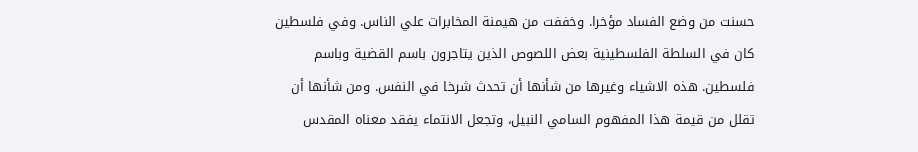حسنت من وضع الفساد مؤخرا. وخففت من هيمنة المخابرات علي الناس. وفي فلسطين كان في السلطة الفلسطينية بعض اللصوص الذين يتاجرون باسم القضية وباسم فلسطين. هذه الاشياء وغيرها من شأنها أن تحدث شرخا في النفس. ومن شأنها أن تقلل من قيمة هذا المفهوم السامي النبيل، وتجعل الانتماء يفقد معناه المقدس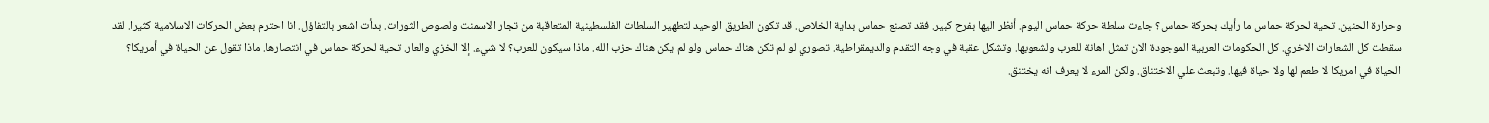وحرارة الحنين. تحية لحركة حماس ما رأيك بحركة حماس؟ جاءت سلطة حركة حماس اليوم. أنظر اليها بفرح كبير. فقد تصنع حماس بداية الخلاص. قد تكون الطريق الوحيد لتطهير السلطات الفلسطينية المتعاقبة من تجار الاسمنت ولصوص الثورات. بدأت اشعر بالتفاؤل. انا احترم بعض الحركات الاسلامية كثيرا. لقد سقطت كل الشعارات الاخري. كل الحكومات العربية الموجودة الان تمثل اهانة للعرب ولشعوبها. وتشكل عقبة في وجه التقدم والديمقراطية. تصوري لو لم تكن هناك حماس ولو لم يكن هناك حزب الله. ماذا سيكون للعرب؟ لا شيء. إلا الخزي والعار. تحية لحركة حماس في انتصارها. ماذا تقول عن الحياة في أمريكا؟ الحياة في امريكا لا طعم لها ولا حياة فيها. وتبعث علي الاختناق. ولكن المرء لا يعرف انه يختنق.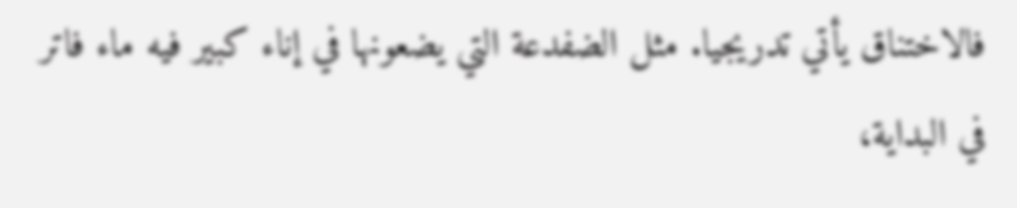فالاختناق يأتي تدريجيا. مثل الضفدعة التي يضعونها في إناء كبير فيه ماء فاتر في البداية،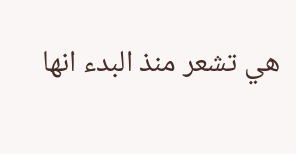هي تشعر منذ البدء انها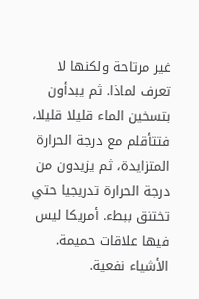غير مرتاحة ولكنها لا تعرف لماذا. ثم يبدأون بتسخين الماء قليلا قليلا، فتتأقلم مع درجة الحرارة المتزايدة، ثم يزيدون من درجة الحرارة تدريجيا حتي تختنق ببطء. أمريكا ليس فيها علاقات حميمة. الأشياء نفعية.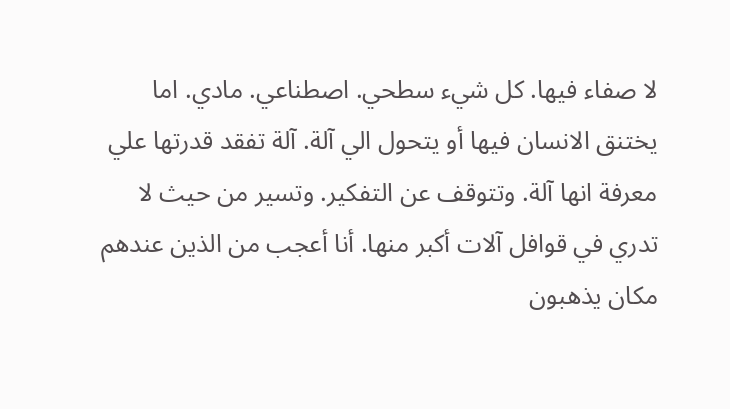لا صفاء فيها. كل شيء سطحي. اصطناعي. مادي. اما يختنق الانسان فيها أو يتحول الي آلة. آلة تفقد قدرتها علي معرفة انها آلة. وتتوقف عن التفكير. وتسير من حيث لا تدري في قوافل آلات أكبر منها. أنا أعجب من الذين عندهم مكان يذهبون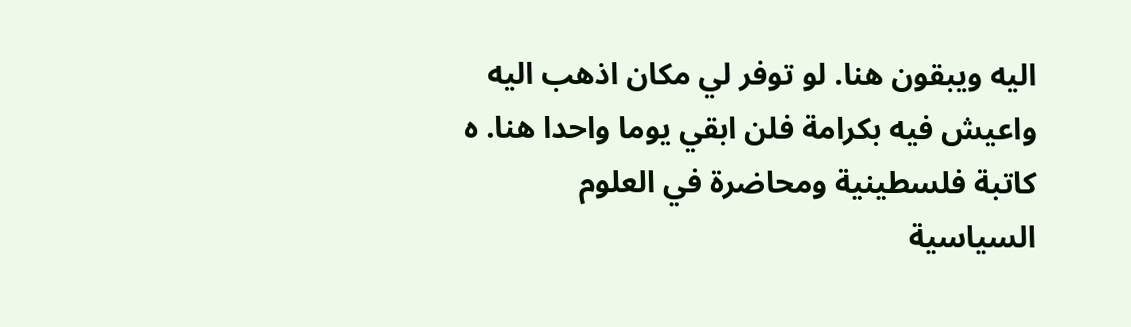اليه ويبقون هنا. لو توفر لي مكان اذهب اليه واعيش فيه بكرامة فلن ابقي يوما واحدا هنا. ہ كاتبة فلسطينية ومحاضرة في العلوم السياسية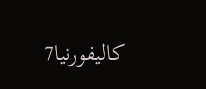كاليفورنيا7